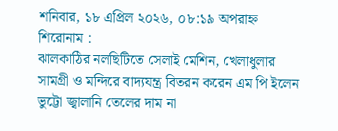শনিবার, ১৮ এপ্রিল ২০২৬, ০৮:১৯ অপরাহ্ন
শিরোনাম :
ঝালকাঠির নলছিটিতে সেলাই মেশিন, খেলাধুলার সামগ্রী ও মন্দিরে বাদ্যযন্ত্র বিতরন করেন এম পি ইলেন ভুট্টো জ্বালানি তেলের দাম না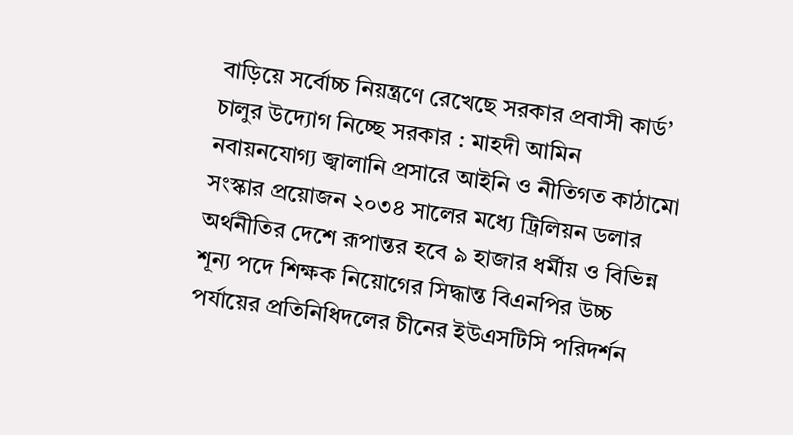বাড়িয়ে সর্বোচ্চ নিয়ন্ত্রণে রেখেছে সরকার প্রবাসী কার্ড’ চালুর উদ্যোগ নিচ্ছে সরকার : মাহদী আমিন নবায়নযোগ্য জ্বালানি প্রসারে আইনি ও নীতিগত কাঠামো সংস্কার প্রয়োজন ২০৩৪ সালের মধ্যে ট্রিলিয়ন ডলার অর্থনীতির দেশে রূপান্তর হবে ৯ হাজার ধর্মীয় ও বিভিন্ন শূন্য পদে শিক্ষক নিয়োগের সিদ্ধান্ত বিএনপির উচ্চ পর্যায়ের প্রতিনিধিদলের চীনের ইউএসটিসি পরিদর্শন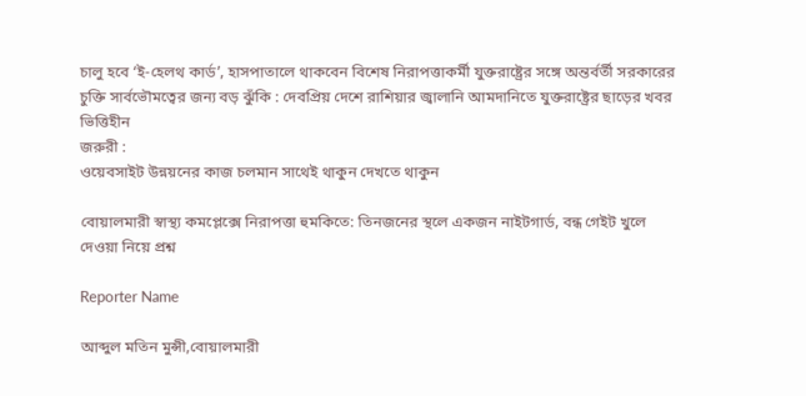চালু হবে ‘ই-হেলথ কার্ড’, হাসপাতালে থাকবেন বিশেষ নিরাপত্তাকর্মী যুক্তরাষ্ট্রের সঙ্গে অন্তর্বর্তী সরকারের চুক্তি সার্বভৌমত্বের জন্য বড় ঝুঁকি : দেবপ্রিয় দেশে রাশিয়ার জ্বালানি আমদানিতে যুক্তরাষ্ট্রের ছাড়ের খবর ভিত্তিহীন
জরুরী :
ওয়েবসাইট উন্নয়নের কাজ চলমান সাথেই থাকুন দেখতে থাকুন

বোয়ালমারী স্বাস্থ্য কমপ্লেক্সে নিরাপত্তা হুমকিতে: তিনজনের স্থলে একজন নাইটগার্ড, বন্ধ গেইট খুলে দেওয়া নিয়ে প্রশ্ন

Reporter Name

আব্দুল মতিন মুন্সী,বোয়ালমারী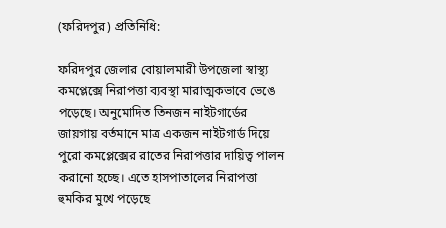(ফরিদপুর) প্রতিনিধি:

ফরিদপুর জেলার বোয়ালমারী উপজেলা স্বাস্থ্য কমপ্লেক্সে নিরাপত্তা ব্যবস্থা মারাত্মকভাবে ভেঙে পড়েছে। অনুমোদিত তিনজন নাইটগার্ডের জায়গায় বর্তমানে মাত্র একজন নাইটগার্ড দিয়ে পুরো কমপ্লেক্সের রাতের নিরাপত্তার দায়িত্ব পালন করানো হচ্ছে। এতে হাসপাতালের নিরাপত্তা হুমকির মুখে পড়েছে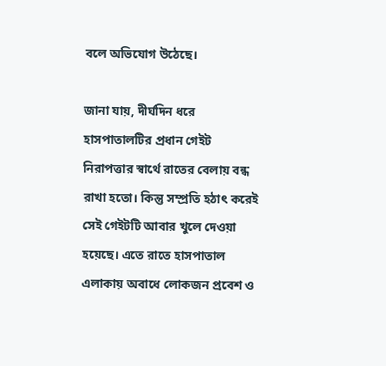বলে অভিযোগ উঠেছে।

জানা যায়, দীর্ঘদিন ধরে হাসপাতালটির প্রধান গেইট নিরাপত্তার স্বার্থে রাতের বেলায় বন্ধ রাখা হতো। কিন্তু সম্প্রতি হঠাৎ করেই সেই গেইটটি আবার খুলে দেওয়া হয়েছে। এতে রাতে হাসপাতাল এলাকায় অবাধে লোকজন প্রবেশ ও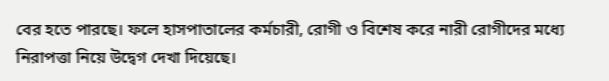বের হতে পারছে। ফলে হাসপাতালের কর্মচারী, রোগী ও বিশেষ করে নারী রোগীদের মধ্যে নিরাপত্তা নিয়ে উদ্বেগ দেখা দিয়েছে।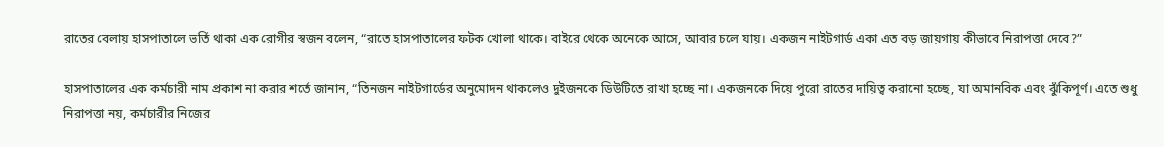রাতের বেলায় হাসপাতালে ভর্তি থাকা এক রোগীর স্বজন বলেন, “রাতে হাসপাতালের ফটক খোলা থাকে। বাইরে থেকে অনেকে আসে, আবার চলে যায়। একজন নাইটগার্ড একা এত বড় জায়গায় কীভাবে নিরাপত্তা দেবে?”

হাসপাতালের এক কর্মচারী নাম প্রকাশ না করার শর্তে জানান, “তিনজন নাইটগার্ডের অনুমোদন থাকলেও দুইজনকে ডিউটিতে রাখা হচ্ছে না। একজনকে দিয়ে পুরো রাতের দায়িত্ব করানো হচ্ছে, যা অমানবিক এবং ঝুঁকিপূর্ণ। এতে শুধু নিরাপত্তা নয়, কর্মচারীর নিজের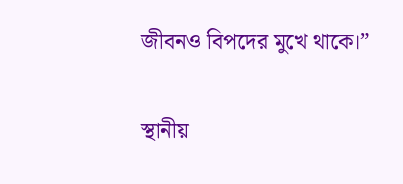জীবনও বিপদের মুখে থাকে।”

স্থানীয়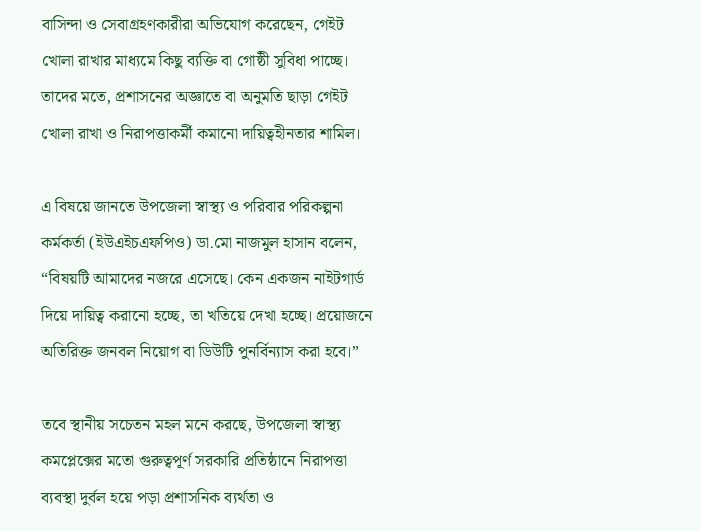বাসিন্দা ও সেবাগ্রহণকারীরা অভিযোগ করেছেন, গেইট খোলা রাখার মাধ্যমে কিছু ব্যক্তি বা গোষ্ঠী সুবিধা পাচ্ছে। তাদের মতে, প্রশাসনের অজ্ঞাতে বা অনুমতি ছাড়া গেইট খোলা রাখা ও নিরাপত্তাকর্মী কমানো দায়িত্বহীনতার শামিল।

এ বিষয়ে জানতে উপজেলা স্বাস্থ্য ও পরিবার পরিকল্পনা কর্মকর্তা (ইউএইচএফপিও) ডা.মো নাজমুল হাসান বলেন, “বিষয়টি আমাদের নজরে এসেছে। কেন একজন নাইটগার্ড দিয়ে দায়িত্ব করানো হচ্ছে, তা খতিয়ে দেখা হচ্ছে। প্রয়োজনে অতিরিক্ত জনবল নিয়োগ বা ডিউটি পুনর্বিন্যাস করা হবে।”

তবে স্থানীয় সচেতন মহল মনে করছে, উপজেলা স্বাস্থ্য কমপ্লেক্সের মতো গুরুত্বপূর্ণ সরকারি প্রতিষ্ঠানে নিরাপত্তা ব্যবস্থা দুর্বল হয়ে পড়া প্রশাসনিক ব্যর্থতা ও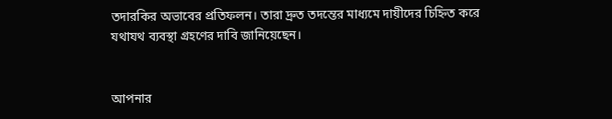তদারকির অভাবের প্রতিফলন। তারা দ্রুত তদন্তের মাধ্যমে দায়ীদের চিহ্নিত করে যথাযথ ব্যবস্থা গ্রহণের দাবি জানিয়েছেন।


আপনার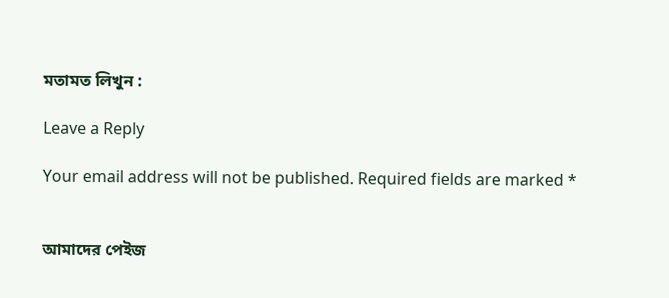মতামত লিখুন :

Leave a Reply

Your email address will not be published. Required fields are marked *


আমাদের পেইজ